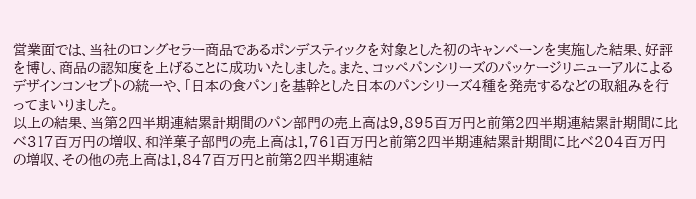営業面では、当社のロングセラー商品であるポンデスティックを対象とした初のキャンペーンを実施した結果、好評を博し、商品の認知度を上げることに成功いたしました。また、コッペパンシリーズのパッケージリニューアルによるデザインコンセプトの統一や、「日本の食パン」を基幹とした日本のパンシリーズ4種を発売するなどの取組みを行ってまいりました。
以上の結果、当第2四半期連結累計期間のパン部門の売上高は9,895百万円と前第2四半期連結累計期間に比べ317百万円の増収、和洋菓子部門の売上高は1,761百万円と前第2四半期連結累計期間に比べ204百万円の増収、その他の売上高は1,847百万円と前第2四半期連結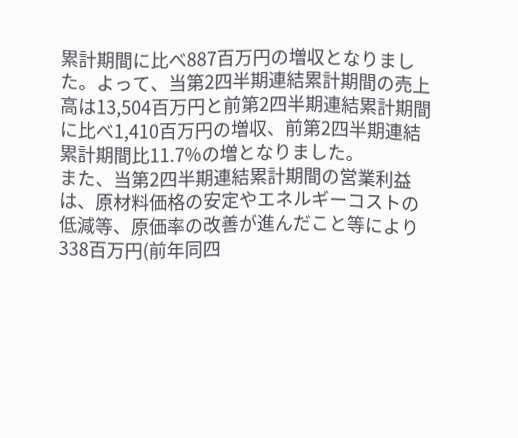累計期間に比べ887百万円の増収となりました。よって、当第2四半期連結累計期間の売上高は13,504百万円と前第2四半期連結累計期間に比べ1,410百万円の増収、前第2四半期連結累計期間比11.7%の増となりました。
また、当第2四半期連結累計期間の営業利益は、原材料価格の安定やエネルギーコストの低減等、原価率の改善が進んだこと等により338百万円(前年同四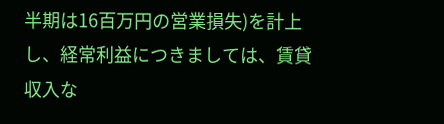半期は16百万円の営業損失)を計上し、経常利益につきましては、賃貸収入な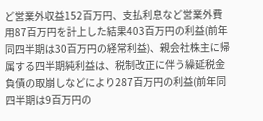ど営業外収益152百万円、支払利息など営業外費用87百万円を計上した結果403百万円の利益(前年同四半期は30百万円の経常利益)、親会社株主に帰属する四半期純利益は、税制改正に伴う繰延税金負債の取崩しなどにより287百万円の利益(前年同四半期は9百万円の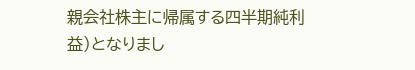親会社株主に帰属する四半期純利益)となりまし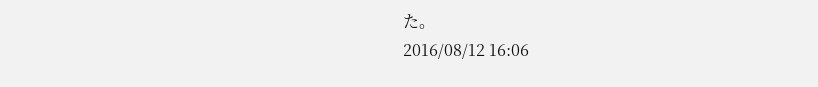た。
2016/08/12 16:06